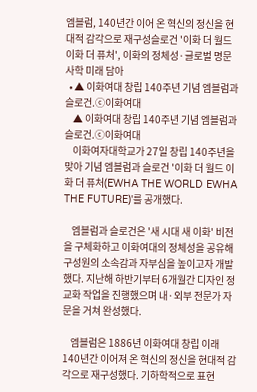엠블럼, 140년간 이어 온 혁신의 정신을 현대적 감각으로 재구성슬로건 '이화 더 월드 이화 더 퓨처', 이화의 정체성·글로벌 명문사학 미래 담아
  • ▲ 이화여대 창립 140주년 기념 엠블럼과 슬로건.ⓒ이화여대
    ▲ 이화여대 창립 140주년 기념 엠블럼과 슬로건.ⓒ이화여대
    이화여자대학교가 27일 창립 140주년을 맞아 기념 엠블럼과 슬로건 '이화 더 월드 이화 더 퓨처(EWHA THE WORLD EWHA THE FUTURE)'를 공개했다.

    엠블럼과 슬로건은 '새 시대 새 이화' 비전을 구체화하고 이화여대의 정체성을 공유해 구성원의 소속감과 자부심을 높이고자 개발했다. 지난해 하반기부터 6개월간 디자인 정교화 작업을 진행했으며 내·외부 전문가 자문을 거쳐 완성했다.

    엠블럼은 1886년 이화여대 창립 이래 140년간 이어져 온 혁신의 정신을 현대적 감각으로 재구성했다. 기하학적으로 표현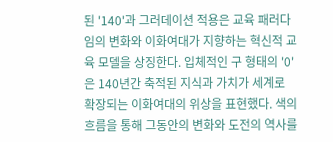된 '140'과 그러데이션 적용은 교육 패러다임의 변화와 이화여대가 지향하는 혁신적 교육 모델을 상징한다. 입체적인 구 형태의 '0'은 140년간 축적된 지식과 가치가 세계로 확장되는 이화여대의 위상을 표현했다. 색의 흐름을 통해 그동안의 변화와 도전의 역사를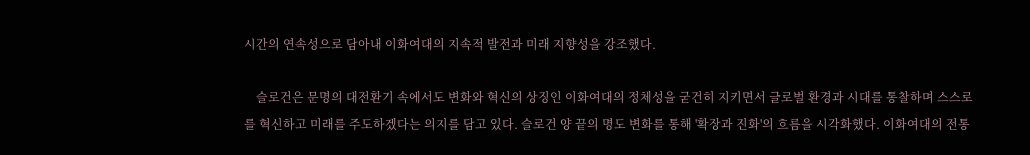시간의 연속성으로 담아내 이화여대의 지속적 발전과 미래 지향성을 강조했다.

    슬로건은 문명의 대전환기 속에서도 변화와 혁신의 상징인 이화여대의 정체성을 굳건히 지키면서 글로벌 환경과 시대를 통찰하며 스스로를 혁신하고 미래를 주도하겠다는 의지를 담고 있다. 슬로건 양 끝의 명도 변화를 통해 '확장과 진화'의 흐름을 시각화했다. 이화여대의 전통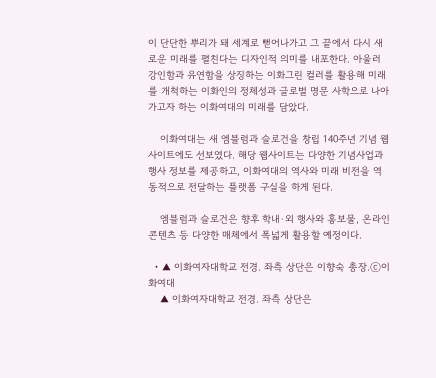이 단단한 뿌리가 돼 세계로 뻗어나가고 그 끝에서 다시 새로운 미래를 펼친다는 디자인적 의미를 내포한다. 아울러 강인함과 유연함을 상징하는 이화그린 컬러를 활용해 미래를 개척하는 이화인의 정체성과 글로벌 명문 사학으로 나아가고자 하는 이화여대의 미래를 담았다.

    이화여대는 새 엠블럼과 슬로건을 창립 140주년 기념 웹사이트에도 선보였다. 해당 웹사이트는 다양한 기념사업과 행사 정보를 제공하고, 이화여대의 역사와 미래 비전을 역동적으로 전달하는 플랫폼 구실을 하게 된다.

    엠블럼과 슬로건은 향후 학내·외 행사와 홍보물, 온라인 콘텐츠 등 다양한 매체에서 폭넓게 활용할 예정이다.

  • ▲ 이화여자대학교 전경. 좌측 상단은 이향숙 총장.ⓒ이화여대
    ▲ 이화여자대학교 전경. 좌측 상단은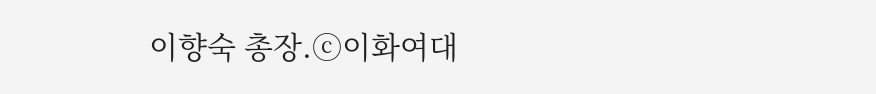이향숙 총장.ⓒ이화여대